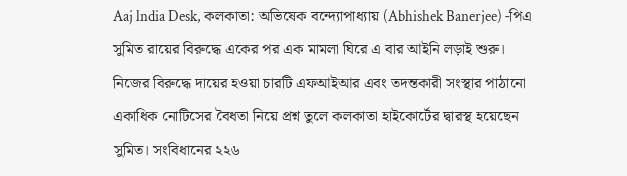Aaj lndia Desk, কলকাতা: অভিষেক বন্দ্যোপাধ্যায় (Abhishek Banerjee) -পিএ সুমিত রায়ের বিরুদ্ধে একের পর এক মামলা ঘিরে এ বার আইনি লড়াই শুরু। নিজের বিরুদ্ধে দায়ের হওয়া চারটি এফআইআর এবং তদন্তকারী সংস্থার পাঠানো একাধিক নোটিসের বৈধতা নিয়ে প্রশ্ন তুলে কলকাতা হাইকোর্টের দ্বারস্থ হয়েছেন সুমিত। সংবিধানের ২২৬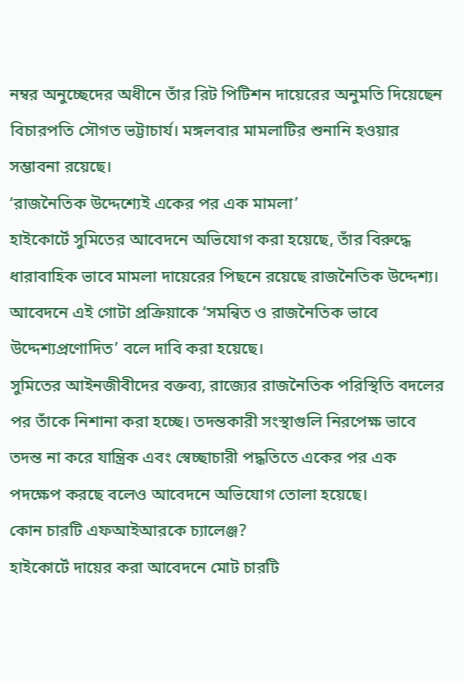নম্বর অনুচ্ছেদের অধীনে তাঁর রিট পিটিশন দায়েরের অনুমতি দিয়েছেন বিচারপতি সৌগত ভট্টাচার্য। মঙ্গলবার মামলাটির শুনানি হওয়ার সম্ভাবনা রয়েছে।
‘রাজনৈতিক উদ্দেশ্যেই একের পর এক মামলা’
হাইকোর্টে সুমিতের আবেদনে অভিযোগ করা হয়েছে, তাঁর বিরুদ্ধে ধারাবাহিক ভাবে মামলা দায়েরের পিছনে রয়েছে রাজনৈতিক উদ্দেশ্য। আবেদনে এই গোটা প্রক্রিয়াকে ‘সমন্বিত ও রাজনৈতিক ভাবে উদ্দেশ্যপ্রণোদিত’ বলে দাবি করা হয়েছে।
সুমিতের আইনজীবীদের বক্তব্য, রাজ্যের রাজনৈতিক পরিস্থিতি বদলের পর তাঁকে নিশানা করা হচ্ছে। তদন্তকারী সংস্থাগুলি নিরপেক্ষ ভাবে তদন্ত না করে যান্ত্রিক এবং স্বেচ্ছাচারী পদ্ধতিতে একের পর এক পদক্ষেপ করছে বলেও আবেদনে অভিযোগ তোলা হয়েছে।
কোন চারটি এফআইআরকে চ্যালেঞ্জ?
হাইকোর্টে দায়ের করা আবেদনে মোট চারটি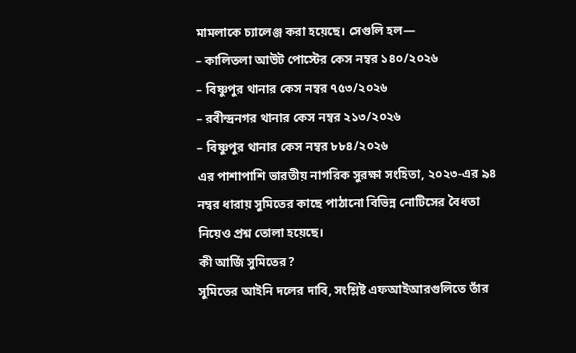মামলাকে চ্যালেঞ্জ করা হয়েছে। সেগুলি হল—
– কালিতলা আউট পোস্টের কেস নম্বর ১৪০/২০২৬
– বিষ্ণুপুর থানার কেস নম্বর ৭৫৩/২০২৬
– রবীন্দ্রনগর থানার কেস নম্বর ২১৩/২০২৬
– বিষ্ণুপুর থানার কেস নম্বর ৮৮৪/২০২৬
এর পাশাপাশি ভারতীয় নাগরিক সুরক্ষা সংহিতা, ২০২৩-এর ৯৪ নম্বর ধারায় সুমিতের কাছে পাঠানো বিভিন্ন নোটিসের বৈধতা নিয়েও প্রশ্ন তোলা হয়েছে।
কী আর্জি সুমিতের?
সুমিতের আইনি দলের দাবি, সংশ্লিষ্ট এফআইআরগুলিতে তাঁর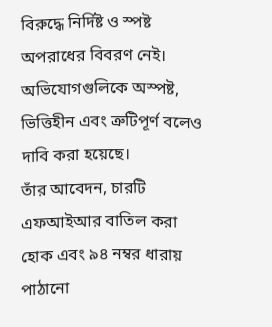বিরুদ্ধে নির্দিষ্ট ও স্পষ্ট অপরাধের বিবরণ নেই। অভিযোগগুলিকে অস্পষ্ট, ভিত্তিহীন এবং ত্রুটিপূর্ণ বলেও দাবি করা হয়েছে।
তাঁর আবেদন, চারটি এফআইআর বাতিল করা হোক এবং ৯৪ নম্বর ধারায় পাঠানো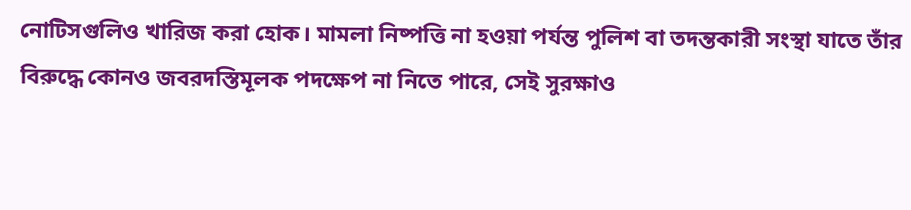নোটিসগুলিও খারিজ করা হোক। মামলা নিষ্পত্তি না হওয়া পর্যন্ত পুলিশ বা তদন্তকারী সংস্থা যাতে তাঁর বিরুদ্ধে কোনও জবরদস্তিমূলক পদক্ষেপ না নিতে পারে, সেই সুরক্ষাও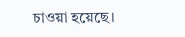চাওয়া হয়েছে।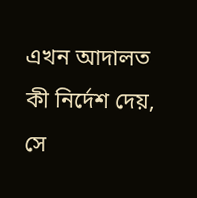এখন আদালত কী নির্দেশ দেয়, সে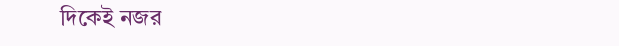দিকেই নজর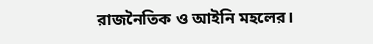রাজনৈতিক ও আইনি মহলের।